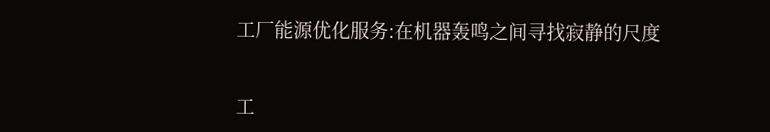工厂能源优化服务:在机器轰鸣之间寻找寂静的尺度


工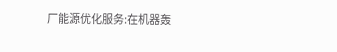厂能源优化服务:在机器轰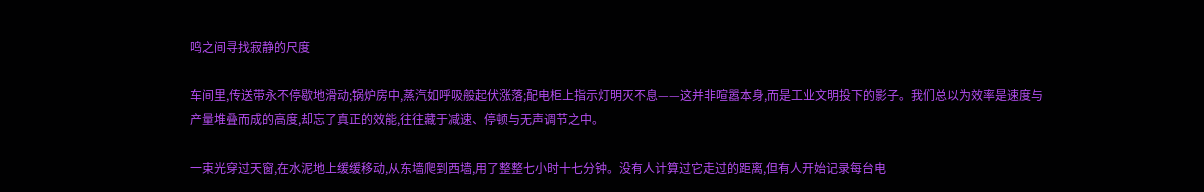鸣之间寻找寂静的尺度

车间里,传送带永不停歇地滑动;锅炉房中,蒸汽如呼吸般起伏涨落;配电柜上指示灯明灭不息——这并非喧嚣本身,而是工业文明投下的影子。我们总以为效率是速度与产量堆叠而成的高度,却忘了真正的效能,往往藏于减速、停顿与无声调节之中。

一束光穿过天窗,在水泥地上缓缓移动,从东墙爬到西墙,用了整整七小时十七分钟。没有人计算过它走过的距离,但有人开始记录每台电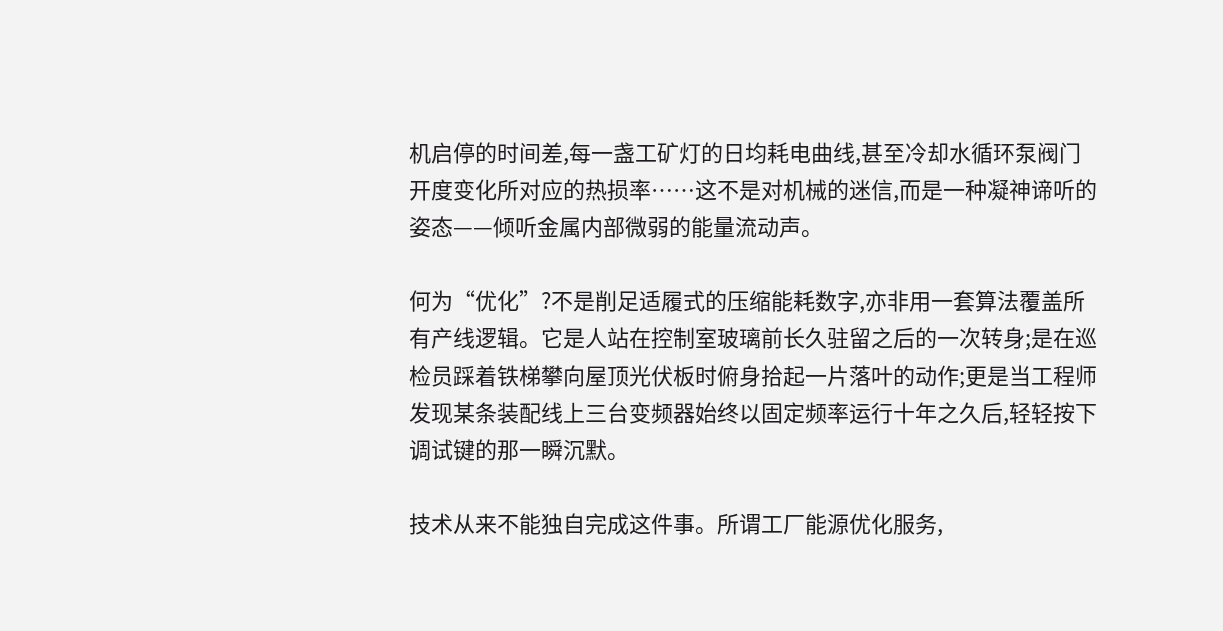机启停的时间差,每一盏工矿灯的日均耗电曲线,甚至冷却水循环泵阀门开度变化所对应的热损率……这不是对机械的迷信,而是一种凝神谛听的姿态——倾听金属内部微弱的能量流动声。

何为“优化”?不是削足适履式的压缩能耗数字,亦非用一套算法覆盖所有产线逻辑。它是人站在控制室玻璃前长久驻留之后的一次转身;是在巡检员踩着铁梯攀向屋顶光伏板时俯身拾起一片落叶的动作;更是当工程师发现某条装配线上三台变频器始终以固定频率运行十年之久后,轻轻按下调试键的那一瞬沉默。

技术从来不能独自完成这件事。所谓工厂能源优化服务,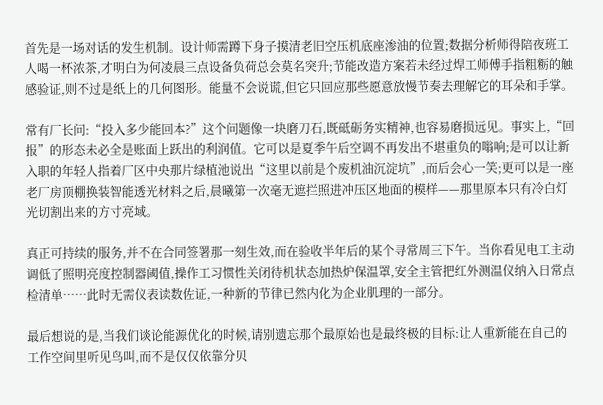首先是一场对话的发生机制。设计师需蹲下身子摸清老旧空压机底座渗油的位置;数据分析师得陪夜班工人喝一杯浓茶,才明白为何凌晨三点设备负荷总会莫名突升;节能改造方案若未经过焊工师傅手指粗粝的触感验证,则不过是纸上的几何图形。能量不会说谎,但它只回应那些愿意放慢节奏去理解它的耳朵和手掌。

常有厂长问:“投入多少能回本?”这个问题像一块磨刀石,既砥砺务实精神,也容易磨损远见。事实上,“回报”的形态未必全是账面上跃出的利润值。它可以是夏季午后空调不再发出不堪重负的嗡响;是可以让新入职的年轻人指着厂区中央那片绿植池说出“这里以前是个废机油沉淀坑”,而后会心一笑;更可以是一座老厂房顶棚换装智能透光材料之后,晨曦第一次毫无遮拦照进冲压区地面的模样——那里原本只有冷白灯光切割出来的方寸亮域。

真正可持续的服务,并不在合同签署那一刻生效,而在验收半年后的某个寻常周三下午。当你看见电工主动调低了照明亮度控制器阈值,操作工习惯性关闭待机状态加热炉保温罩,安全主管把红外测温仪纳入日常点检清单……此时无需仪表读数佐证,一种新的节律已然内化为企业肌理的一部分。

最后想说的是,当我们谈论能源优化的时候,请别遗忘那个最原始也是最终极的目标:让人重新能在自己的工作空间里听见鸟叫,而不是仅仅依靠分贝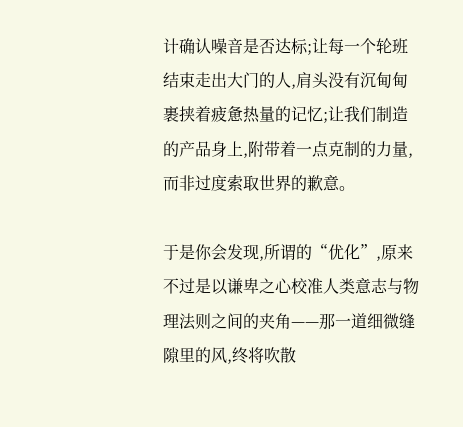计确认噪音是否达标;让每一个轮班结束走出大门的人,肩头没有沉甸甸裹挟着疲惫热量的记忆;让我们制造的产品身上,附带着一点克制的力量,而非过度索取世界的歉意。

于是你会发现,所谓的“优化”,原来不过是以谦卑之心校准人类意志与物理法则之间的夹角——那一道细微缝隙里的风,终将吹散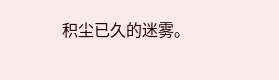积尘已久的迷雾。